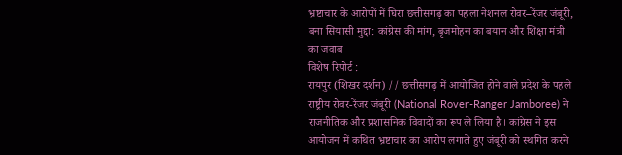भ्रष्टाचार के आरोपों में घिरा छत्तीसगढ़ का पहला नेशनल रोवर–रेंजर जंबूरी, बना सियासी मुद्दा: कांग्रेस की मांग, बृजमोहन का बयान और शिक्षा मंत्री का जवाब
विशेष रिपोर्ट :
रायपुर (शिखर दर्शन) // छत्तीसगढ़ में आयोजित होने वाले प्रदेश के पहले राष्ट्रीय रोवर-रेंजर जंबूरी (National Rover-Ranger Jamboree) ने राजनीतिक और प्रशासनिक विवादों का रूप ले लिया है। कांग्रेस ने इस आयोजन में कथित भ्रष्टाचार का आरोप लगाते हुए जंबूरी को स्थगित करने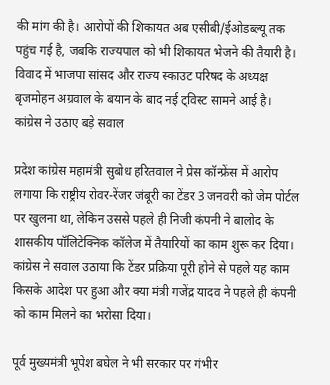की मांग की है। आरोपों की शिकायत अब एसीबी/ईओडब्ल्यू तक पहुंच गई है, जबकि राज्यपाल को भी शिकायत भेजने की तैयारी है। विवाद में भाजपा सांसद और राज्य स्काउट परिषद के अध्यक्ष बृजमोहन अग्रवाल के बयान के बाद नई ट्विस्ट सामने आई है।
कांग्रेस ने उठाए बड़े सवाल

प्रदेश कांग्रेस महामंत्री सुबोध हरितवाल ने प्रेस कॉन्फ्रेंस में आरोप लगाया कि राष्ट्रीय रोवर-रेंजर जंबूरी का टेंडर 3 जनवरी को जेम पोर्टल पर खुलना था, लेकिन उससे पहले ही निजी कंपनी ने बालोद के शासकीय पॉलिटेक्निक कॉलेज में तैयारियों का काम शुरू कर दिया। कांग्रेस ने सवाल उठाया कि टेंडर प्रक्रिया पूरी होने से पहले यह काम किसके आदेश पर हुआ और क्या मंत्री गजेंद्र यादव ने पहले ही कंपनी को काम मिलने का भरोसा दिया।

पूर्व मुख्यमंत्री भूपेश बघेल ने भी सरकार पर गंभीर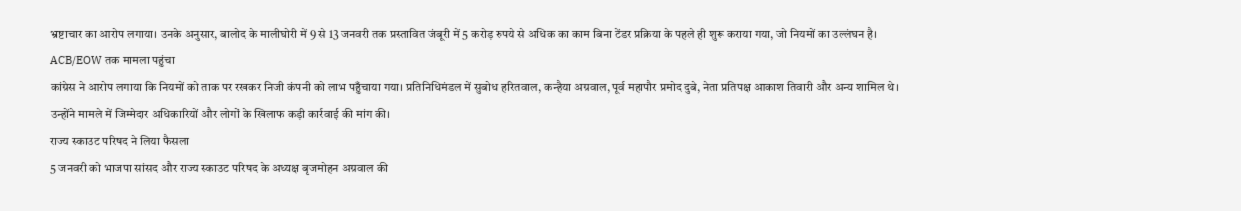भ्रष्टाचार का आरोप लगाया। उनके अनुसार, बालोद के मालीघोरी में 9 से 13 जनवरी तक प्रस्तावित जंबूरी में 5 करोड़ रुपये से अधिक का काम बिना टेंडर प्रक्रिया के पहले ही शुरू कराया गया, जो नियमों का उल्लंघन है।
ACB/EOW तक मामला पहुंचा
कांग्रेस ने आरोप लगाया कि नियमों को ताक पर रखकर निजी कंपनी को लाभ पहुँचाया गया। प्रतिनिधिमंडल में सुबोध हरितवाल, कन्हैया अग्रवाल, पूर्व महापौर प्रमोद दुबे, नेता प्रतिपक्ष आकाश तिवारी और अन्य शामिल थे। उन्होंने मामले में जिम्मेदार अधिकारियों और लोगों के खिलाफ कड़ी कार्रवाई की मांग की।
राज्य स्काउट परिषद ने लिया फैसला
5 जनवरी को भाजपा सांसद और राज्य स्काउट परिषद के अध्यक्ष बृजमोहन अग्रवाल की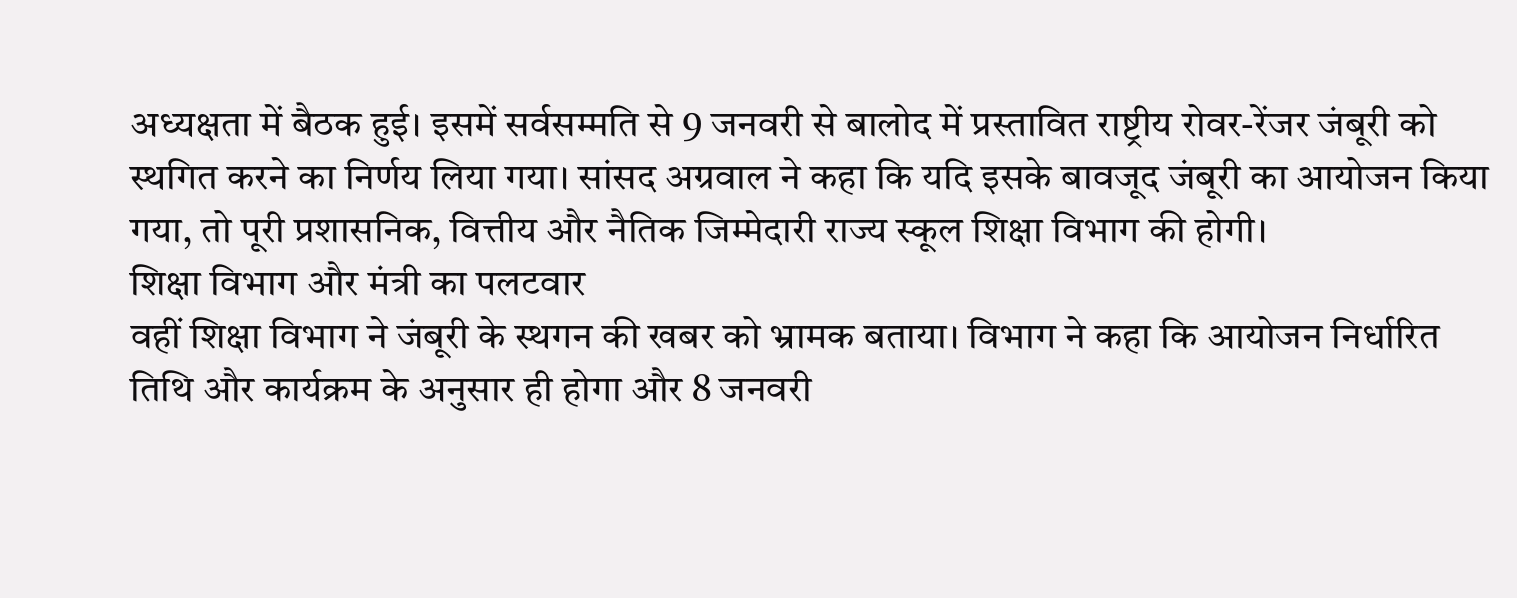अध्यक्षता में बैठक हुई। इसमें सर्वसम्मति से 9 जनवरी से बालोद में प्रस्तावित राष्ट्रीय रोवर-रेंजर जंबूरी को स्थगित करने का निर्णय लिया गया। सांसद अग्रवाल ने कहा कि यदि इसके बावजूद जंबूरी का आयोजन किया गया, तो पूरी प्रशासनिक, वित्तीय और नैतिक जिम्मेदारी राज्य स्कूल शिक्षा विभाग की होगी।
शिक्षा विभाग और मंत्री का पलटवार
वहीं शिक्षा विभाग ने जंबूरी के स्थगन की खबर को भ्रामक बताया। विभाग ने कहा कि आयोजन निर्धारित तिथि और कार्यक्रम के अनुसार ही होगा और 8 जनवरी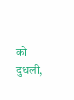को दुधली,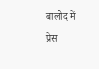बालोद में प्रेस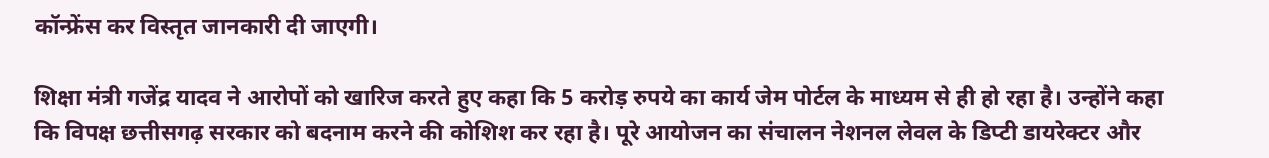कॉन्फ्रेंस कर विस्तृत जानकारी दी जाएगी।

शिक्षा मंत्री गजेंद्र यादव ने आरोपों को खारिज करते हुए कहा कि 5 करोड़ रुपये का कार्य जेम पोर्टल के माध्यम से ही हो रहा है। उन्होंने कहा कि विपक्ष छत्तीसगढ़ सरकार को बदनाम करने की कोशिश कर रहा है। पूरे आयोजन का संचालन नेशनल लेवल के डिप्टी डायरेक्टर और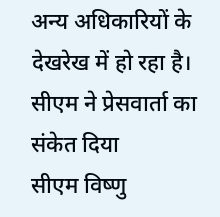अन्य अधिकारियों के देखरेख में हो रहा है।
सीएम ने प्रेसवार्ता का संकेत दिया
सीएम विष्णु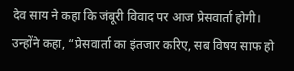देव साय ने कहा कि जंबूरी विवाद पर आज प्रेसवार्ता होगी। उन्होंने कहा, “प्रेसवार्ता का इंतजार करिए, सब विषय साफ हो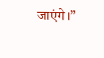जाएंगे।”